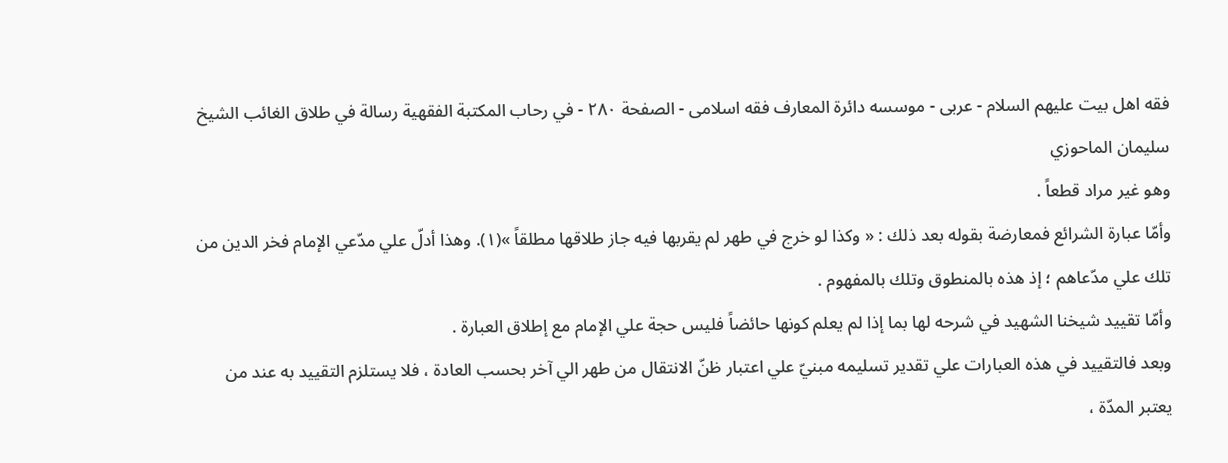فقه اهل بیت علیهم السلام - عربی - موسسه دائرة المعارف فقه اسلامی - الصفحة ٢٨٠ - في رحاب المكتبة الفقهية رسالة في طلاق الغائب الشيخ سليمان الماحوزي
وهو غير مراد قطعاً .
وأمّا عبارة الشرائع فمعارضة بقوله بعد ذلك : « وکذا لو خرج في طهر لم يقربها فيه جاز طلاقها مطلقاً »(١). وهذا أدلّ علي مدّعي الإمام فخر الدين من تلك علي مدّعاهم ؛ إذ هذه بالمنطوق وتلك بالمفهوم .
وأمّا تقييد شيخنا الشهيد في شرحه لها بما إذا لم يعلم کونها حائضاً فليس حجة علي الإمام مع إطلاق العبارة .
وبعد فالتقييد في هذه العبارات علي تقدير تسليمه مبنيّ علي اعتبار ظنّ الانتقال من طهر الي آخر بحسب العادة ، فلا يستلزم التقييد به عند من يعتبر المدّة ،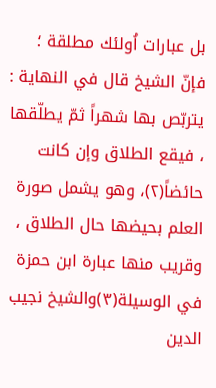بل عبارات اُولئك مطلقة ؛ فإنّ الشيخ قال في النهاية : يتربّص بها شهراً ثمّ يطلّقها ، فيقع الطلاق وإن کانت حائضاً(٢)، وهو يشمل صورة العلم بحيضها حال الطلاق ، وقريب منها عبارة ابن حمزة في الوسيلة(٣)والشيخ نجيب الدين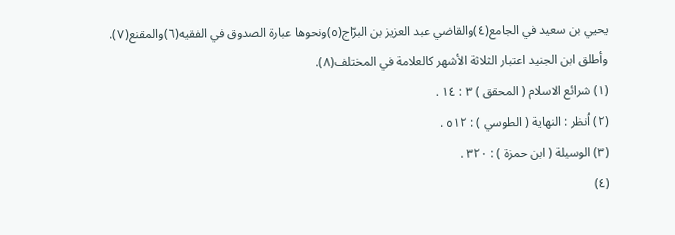يحيي بن سعيد في الجامع(٤)والقاضي عبد العزيز بن البرّاج(٥)ونحوها عبارة الصدوق في الفقيه(٦)والمقنع(٧).
وأطلق ابن الجنيد اعتبار الثلاثة الأشهر کالعلامة في المختلف(٨).
(١) شرائع الاسلام ( المحقق ) ٣ : ١٤ .
(٢) اُنظر : النهاية ( الطوسي ) : ٥١٢ .
(٣) الوسيلة ( ابن حمزة ) : ٣٢٠ .
(٤)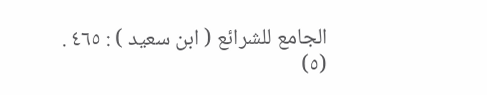الجامع للشرائع ( ابن سعيد ) : ٤٦٥ .
(٥)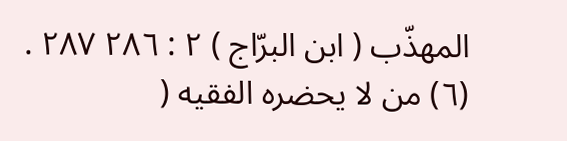المهذّب ( ابن البرّاج ) ٢ : ٢٨٦ ٢٨٧ .
(٦) من لا يحضره الفقيه (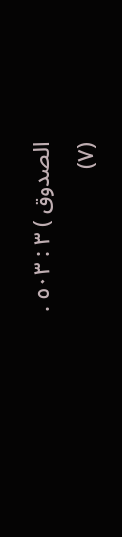الصدوق ) ٣ : ٥٠٣ .
(٧)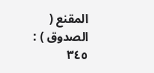المقنع ( الصدوق ) : ٣٤٥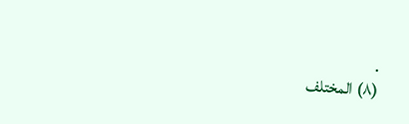.
(٨) المختلف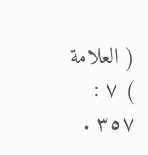( العلامة ) ٧ : ٣٥٧ .